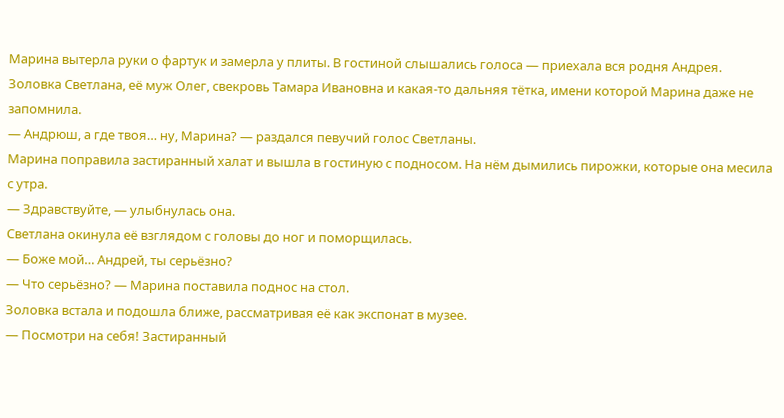Марина вытерла руки о фартук и замерла у плиты. В гостиной слышались голоса — приехала вся родня Андрея. Золовка Светлана, её муж Олег, свекровь Тамара Ивановна и какая-то дальняя тётка, имени которой Марина даже не запомнила.
— Андрюш, а где твоя… ну, Марина? — раздался певучий голос Светланы.
Марина поправила застиранный халат и вышла в гостиную с подносом. На нём дымились пирожки, которые она месила с утра.
— Здравствуйте, — улыбнулась она.
Светлана окинула её взглядом с головы до ног и поморщилась.
— Боже мой… Андрей, ты серьёзно?
— Что серьёзно? — Марина поставила поднос на стол.
Золовка встала и подошла ближе, рассматривая её как экспонат в музее.
— Посмотри на себя! Застиранный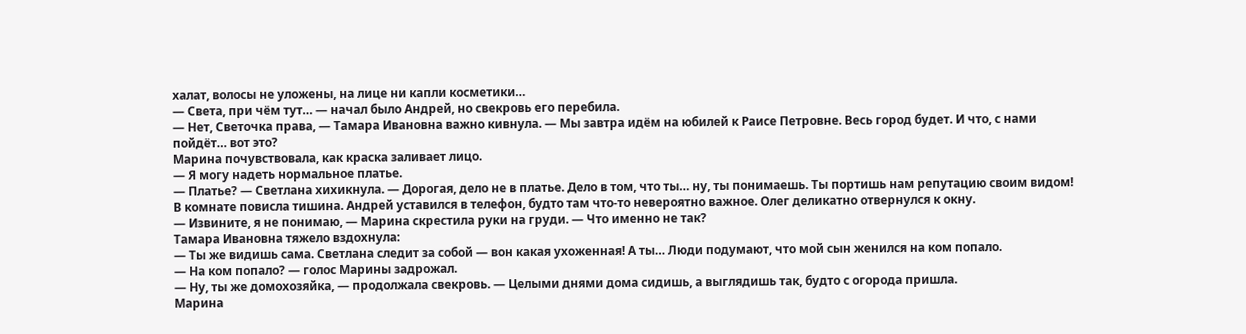халат, волосы не уложены, на лице ни капли косметики…
— Света, при чём тут… — начал было Андрей, но свекровь его перебила.
— Нет, Светочка права, — Тамара Ивановна важно кивнула. — Мы завтра идём на юбилей к Раисе Петровне. Весь город будет. И что, с нами пойдёт… вот это?
Марина почувствовала, как краска заливает лицо.
— Я могу надеть нормальное платье.
— Платье? — Светлана хихикнула. — Дорогая, дело не в платье. Дело в том, что ты… ну, ты понимаешь. Ты портишь нам репутацию своим видом!
В комнате повисла тишина. Андрей уставился в телефон, будто там что-то невероятно важное. Олег деликатно отвернулся к окну.
— Извините, я не понимаю, — Марина скрестила руки на груди. — Что именно не так?
Тамара Ивановна тяжело вздохнула:
— Ты же видишь сама. Светлана следит за собой — вон какая ухоженная! А ты… Люди подумают, что мой сын женился на ком попало.
— На ком попало? — голос Марины задрожал.
— Ну, ты же домохозяйка, — продолжала свекровь. — Целыми днями дома сидишь, а выглядишь так, будто с огорода пришла.
Марина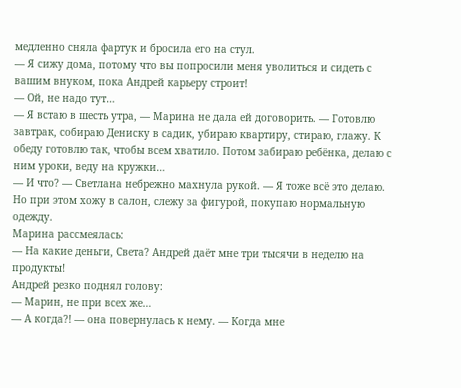медленно сняла фартук и бросила его на стул.
— Я сижу дома, потому что вы попросили меня уволиться и сидеть с вашим внуком, пока Андрей карьеру строит!
— Ой, не надо тут…
— Я встаю в шесть утра, — Марина не дала ей договорить. — Готовлю завтрак, собираю Дениску в садик, убираю квартиру, стираю, глажу. К обеду готовлю так, чтобы всем хватило. Потом забираю ребёнка, делаю с ним уроки, веду на кружки…
— И что? — Светлана небрежно махнула рукой. — Я тоже всё это делаю. Но при этом хожу в салон, слежу за фигурой, покупаю нормальную одежду.
Марина рассмеялась:
— На какие деньги, Света? Андрей даёт мне три тысячи в неделю на продукты!
Андрей резко поднял голову:
— Марин, не при всех же…
— А когда?! — она повернулась к нему. — Когда мне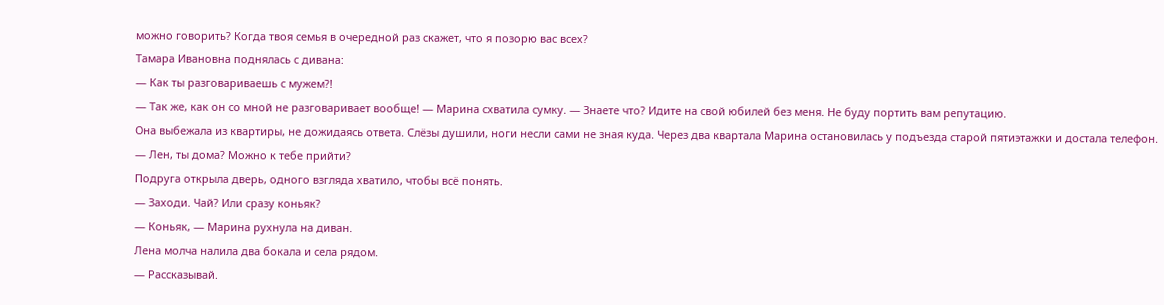можно говорить? Когда твоя семья в очередной раз скажет, что я позорю вас всех?
Тамара Ивановна поднялась с дивана:
— Как ты разговариваешь с мужем?!
— Так же, как он со мной не разговаривает вообще! — Марина схватила сумку. — Знаете что? Идите на свой юбилей без меня. Не буду портить вам репутацию.
Она выбежала из квартиры, не дожидаясь ответа. Слёзы душили, ноги несли сами не зная куда. Через два квартала Марина остановилась у подъезда старой пятиэтажки и достала телефон.
— Лен, ты дома? Можно к тебе прийти?
Подруга открыла дверь, одного взгляда хватило, чтобы всё понять.
— Заходи. Чай? Или сразу коньяк?
— Коньяк, — Марина рухнула на диван.
Лена молча налила два бокала и села рядом.
— Рассказывай.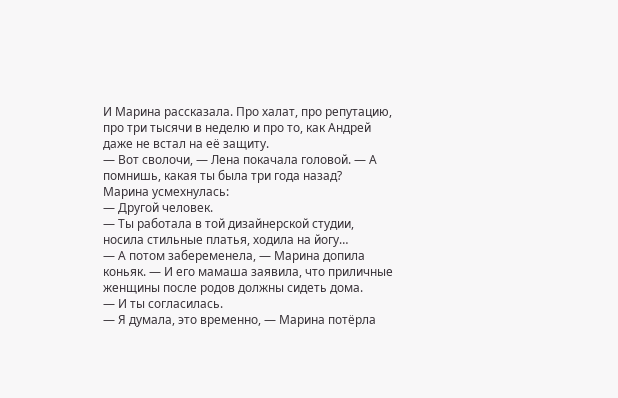И Марина рассказала. Про халат, про репутацию, про три тысячи в неделю и про то, как Андрей даже не встал на её защиту.
— Вот сволочи, — Лена покачала головой. — А помнишь, какая ты была три года назад?
Марина усмехнулась:
— Другой человек.
— Ты работала в той дизайнерской студии, носила стильные платья, ходила на йогу…
— А потом забеременела, — Марина допила коньяк. — И его мамаша заявила, что приличные женщины после родов должны сидеть дома.
— И ты согласилась.
— Я думала, это временно, — Марина потёрла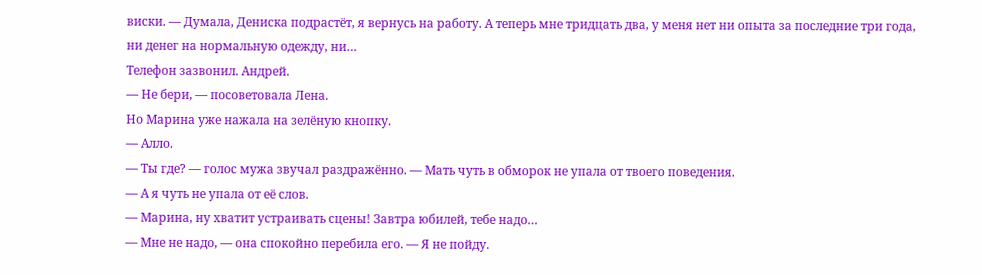виски. — Думала, Дениска подрастёт, я вернусь на работу. А теперь мне тридцать два, у меня нет ни опыта за последние три года, ни денег на нормальную одежду, ни…
Телефон зазвонил. Андрей.
— Не бери, — посоветовала Лена.
Но Марина уже нажала на зелёную кнопку.
— Алло.
— Ты где? — голос мужа звучал раздражённо. — Мать чуть в обморок не упала от твоего поведения.
— А я чуть не упала от её слов.
— Марина, ну хватит устраивать сцены! Завтра юбилей, тебе надо…
— Мне не надо, — она спокойно перебила его. — Я не пойду.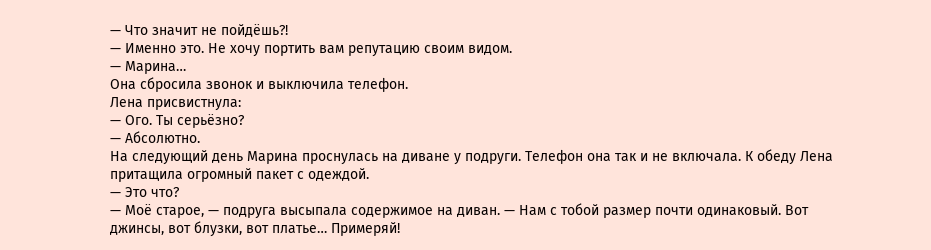— Что значит не пойдёшь?!
— Именно это. Не хочу портить вам репутацию своим видом.
— Марина…
Она сбросила звонок и выключила телефон.
Лена присвистнула:
— Ого. Ты серьёзно?
— Абсолютно.
На следующий день Марина проснулась на диване у подруги. Телефон она так и не включала. К обеду Лена притащила огромный пакет с одеждой.
— Это что?
— Моё старое, — подруга высыпала содержимое на диван. — Нам с тобой размер почти одинаковый. Вот джинсы, вот блузки, вот платье… Примеряй!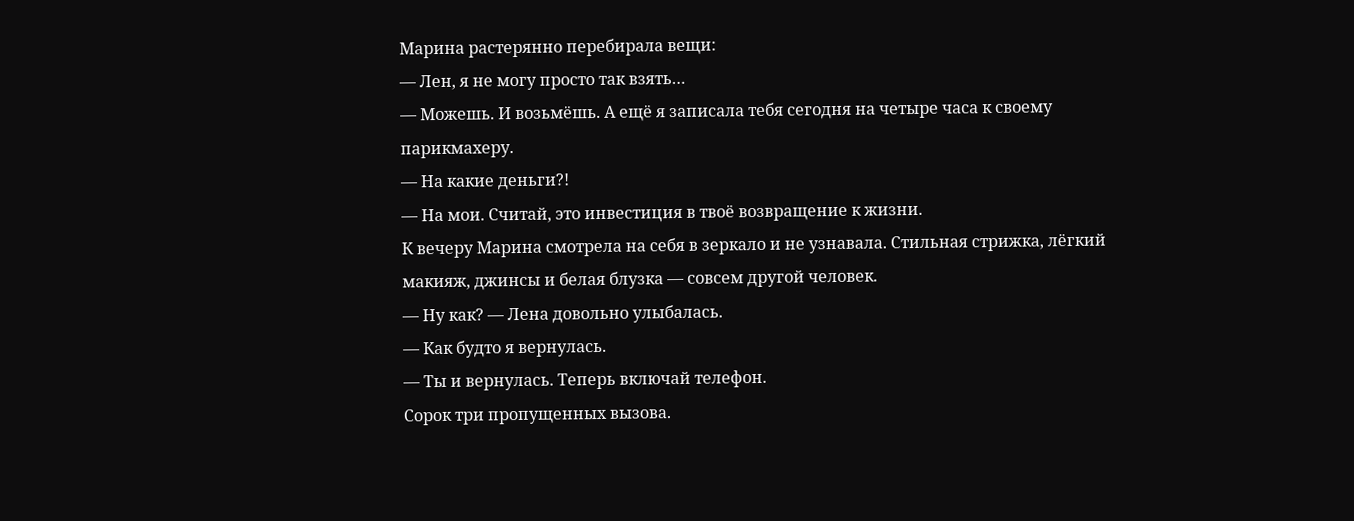Марина растерянно перебирала вещи:
— Лен, я не могу просто так взять…
— Можешь. И возьмёшь. А ещё я записала тебя сегодня на четыре часа к своему парикмахеру.
— На какие деньги?!
— На мои. Считай, это инвестиция в твоё возвращение к жизни.
К вечеру Марина смотрела на себя в зеркало и не узнавала. Стильная стрижка, лёгкий макияж, джинсы и белая блузка — совсем другой человек.
— Ну как? — Лена довольно улыбалась.
— Как будто я вернулась.
— Ты и вернулась. Теперь включай телефон.
Сорок три пропущенных вызова.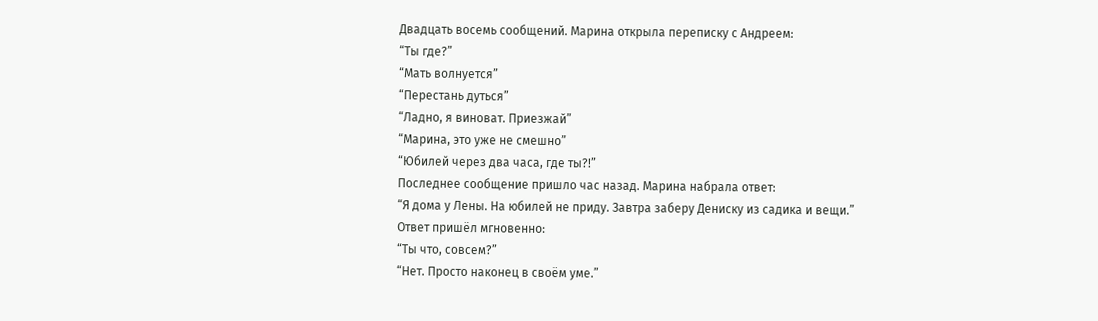Двадцать восемь сообщений. Марина открыла переписку с Андреем:
“Ты где?”
“Мать волнуется”
“Перестань дуться”
“Ладно, я виноват. Приезжай”
“Марина, это уже не смешно”
“Юбилей через два часа, где ты?!”
Последнее сообщение пришло час назад. Марина набрала ответ:
“Я дома у Лены. На юбилей не приду. Завтра заберу Дениску из садика и вещи.”
Ответ пришёл мгновенно:
“Ты что, совсем?”
“Нет. Просто наконец в своём уме.”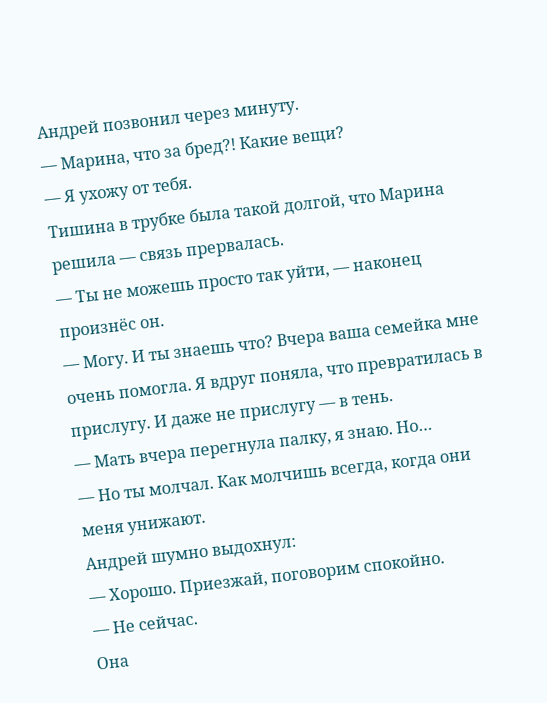Андрей позвонил через минуту.
— Марина, что за бред?! Какие вещи?
— Я ухожу от тебя.
Тишина в трубке была такой долгой, что Марина решила — связь прервалась.
— Ты не можешь просто так уйти, — наконец произнёс он.
— Могу. И ты знаешь что? Вчера ваша семейка мне очень помогла. Я вдруг поняла, что превратилась в прислугу. И даже не прислугу — в тень.
— Мать вчера перегнула палку, я знаю. Но…
— Но ты молчал. Как молчишь всегда, когда они меня унижают.
Андрей шумно выдохнул:
— Хорошо. Приезжай, поговорим спокойно.
— Не сейчас.
Она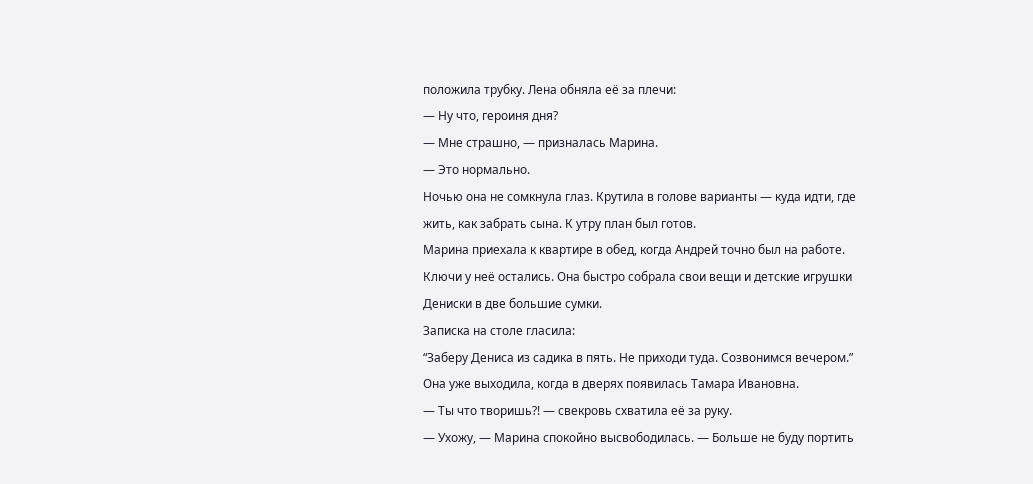положила трубку. Лена обняла её за плечи:
— Ну что, героиня дня?
— Мне страшно, — призналась Марина.
— Это нормально.
Ночью она не сомкнула глаз. Крутила в голове варианты — куда идти, где жить, как забрать сына. К утру план был готов.
Марина приехала к квартире в обед, когда Андрей точно был на работе. Ключи у неё остались. Она быстро собрала свои вещи и детские игрушки Дениски в две большие сумки.
Записка на столе гласила:
“Заберу Дениса из садика в пять. Не приходи туда. Созвонимся вечером.”
Она уже выходила, когда в дверях появилась Тамара Ивановна.
— Ты что творишь?! — свекровь схватила её за руку.
— Ухожу, — Марина спокойно высвободилась. — Больше не буду портить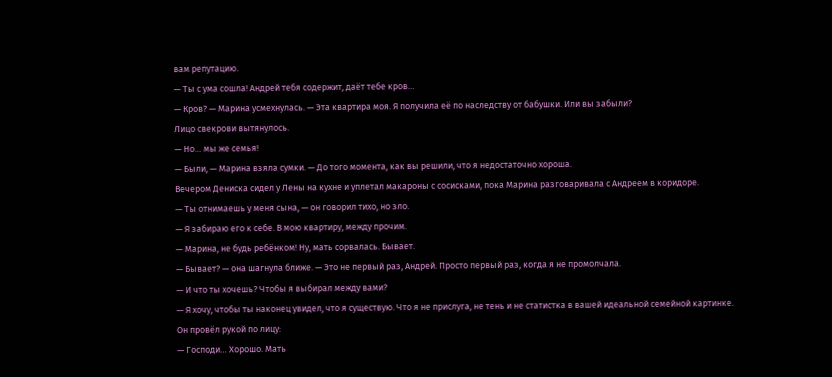вам репутацию.
— Ты с ума сошла! Андрей тебя содержит, даёт тебе кров…
— Кров? — Марина усмехнулась. — Эта квартира моя. Я получила её по наследству от бабушки. Или вы забыли?
Лицо свекрови вытянулось.
— Но… мы же семья!
— Были, — Марина взяла сумки. — До того момента, как вы решили, что я недостаточно хороша.
Вечером Дениска сидел у Лены на кухне и уплетал макароны с сосисками, пока Марина разговаривала с Андреем в коридоре.
— Ты отнимаешь у меня сына, — он говорил тихо, но зло.
— Я забираю его к себе. В мою квартиру, между прочим.
— Марина, не будь ребёнком! Ну, мать сорвалась. Бывает.
— Бывает? — она шагнула ближе. — Это не первый раз, Андрей. Просто первый раз, когда я не промолчала.
— И что ты хочешь? Чтобы я выбирал между вами?
— Я хочу, чтобы ты наконец увидел, что я существую. Что я не прислуга, не тень и не статистка в вашей идеальной семейной картинке.
Он провёл рукой по лицу:
— Господи… Хорошо. Мать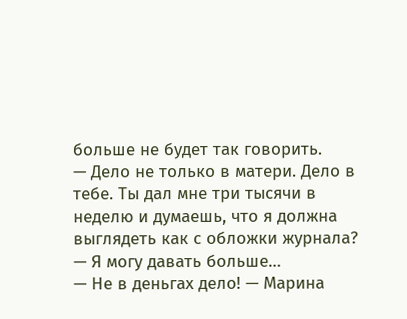больше не будет так говорить.
— Дело не только в матери. Дело в тебе. Ты дал мне три тысячи в неделю и думаешь, что я должна выглядеть как с обложки журнала?
— Я могу давать больше…
— Не в деньгах дело! — Марина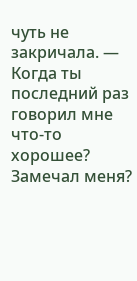чуть не закричала. — Когда ты последний раз говорил мне что-то хорошее? Замечал меня?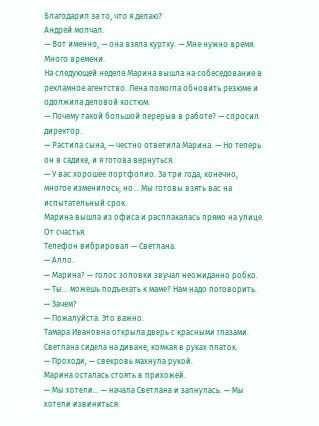Благодарил за то, что я делаю?
Андрей молчал.
— Вот именно, — она взяла куртку. — Мне нужно время. Много времени.
На следующей неделе Марина вышла на собеседование в рекламное агентство. Лена помогла обновить резюме и одолжила деловой костюм.
— Почему такой большой перерыв в работе? — спросил директор.
— Растила сына, — честно ответила Марина. — Но теперь он в садике, и я готова вернуться.
— У вас хорошее портфолио. За три года, конечно, многое изменилось, но… Мы готовы взять вас на испытательный срок.
Марина вышла из офиса и расплакалась прямо на улице. От счастья.
Телефон вибрировал — Светлана.
— Алло.
— Марина? — голос золовки звучал неожиданно робко. — Ты… можешь подъехать к маме? Нам надо поговорить.
— Зачем?
— Пожалуйста. Это важно.
Тамара Ивановна открыла дверь с красными глазами. Светлана сидела на диване, комкая в руках платок.
— Проходи, — свекровь махнула рукой.
Марина осталась стоять в прихожей.
— Мы хотели… — начала Светлана и запнулась. — Мы хотели извиниться.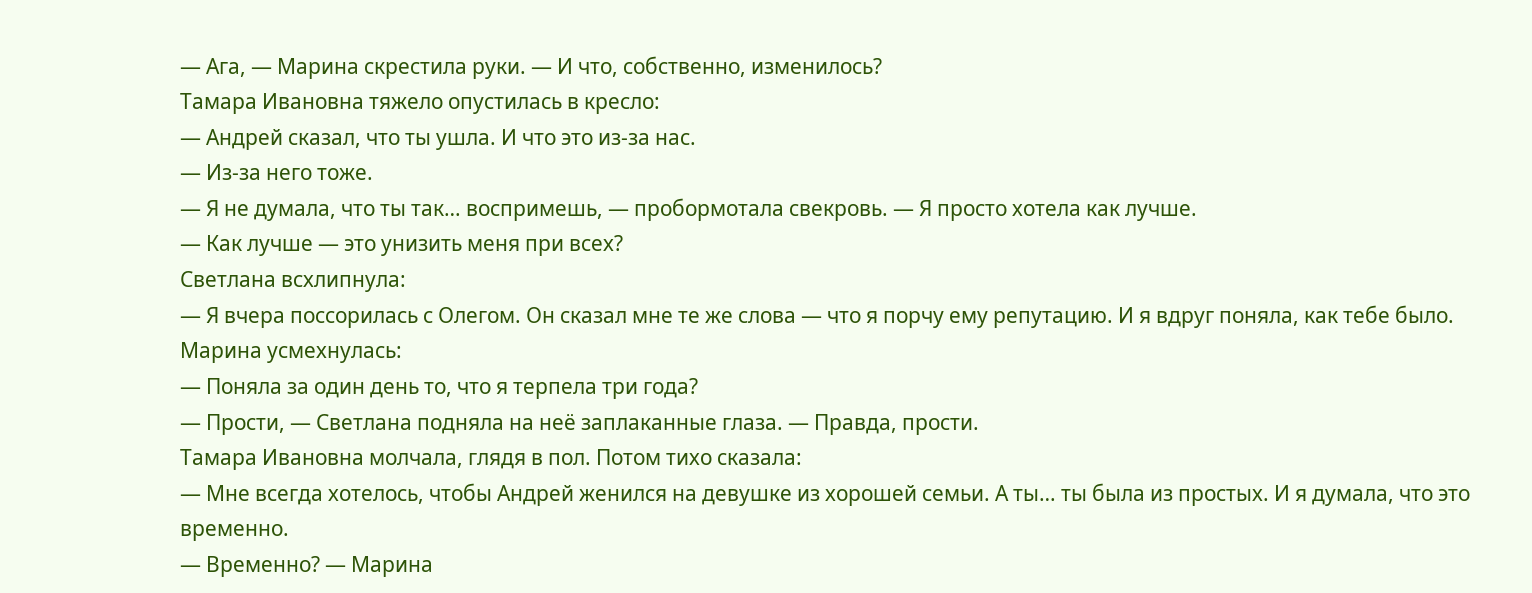— Ага, — Марина скрестила руки. — И что, собственно, изменилось?
Тамара Ивановна тяжело опустилась в кресло:
— Андрей сказал, что ты ушла. И что это из-за нас.
— Из-за него тоже.
— Я не думала, что ты так… воспримешь, — пробормотала свекровь. — Я просто хотела как лучше.
— Как лучше — это унизить меня при всех?
Светлана всхлипнула:
— Я вчера поссорилась с Олегом. Он сказал мне те же слова — что я порчу ему репутацию. И я вдруг поняла, как тебе было.
Марина усмехнулась:
— Поняла за один день то, что я терпела три года?
— Прости, — Светлана подняла на неё заплаканные глаза. — Правда, прости.
Тамара Ивановна молчала, глядя в пол. Потом тихо сказала:
— Мне всегда хотелось, чтобы Андрей женился на девушке из хорошей семьи. А ты… ты была из простых. И я думала, что это временно.
— Временно? — Марина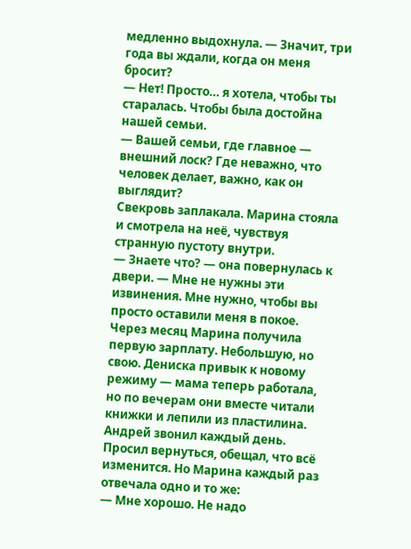медленно выдохнула. — Значит, три года вы ждали, когда он меня бросит?
— Нет! Просто… я хотела, чтобы ты старалась. Чтобы была достойна нашей семьи.
— Вашей семьи, где главное — внешний лоск? Где неважно, что человек делает, важно, как он выглядит?
Свекровь заплакала. Марина стояла и смотрела на неё, чувствуя странную пустоту внутри.
— Знаете что? — она повернулась к двери. — Мне не нужны эти извинения. Мне нужно, чтобы вы просто оставили меня в покое.
Через месяц Марина получила первую зарплату. Небольшую, но свою. Дениска привык к новому режиму — мама теперь работала, но по вечерам они вместе читали книжки и лепили из пластилина.
Андрей звонил каждый день. Просил вернуться, обещал, что всё изменится. Но Марина каждый раз отвечала одно и то же:
— Мне хорошо. Не надо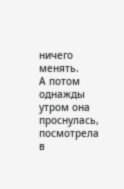ничего менять.
А потом однажды утром она проснулась, посмотрела в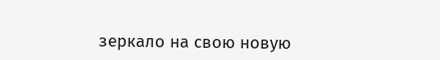зеркало на свою новую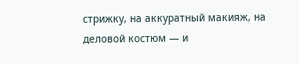стрижку, на аккуратный макияж, на деловой костюм — и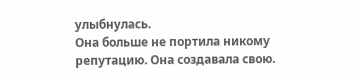улыбнулась.
Она больше не портила никому репутацию. Она создавала свою.